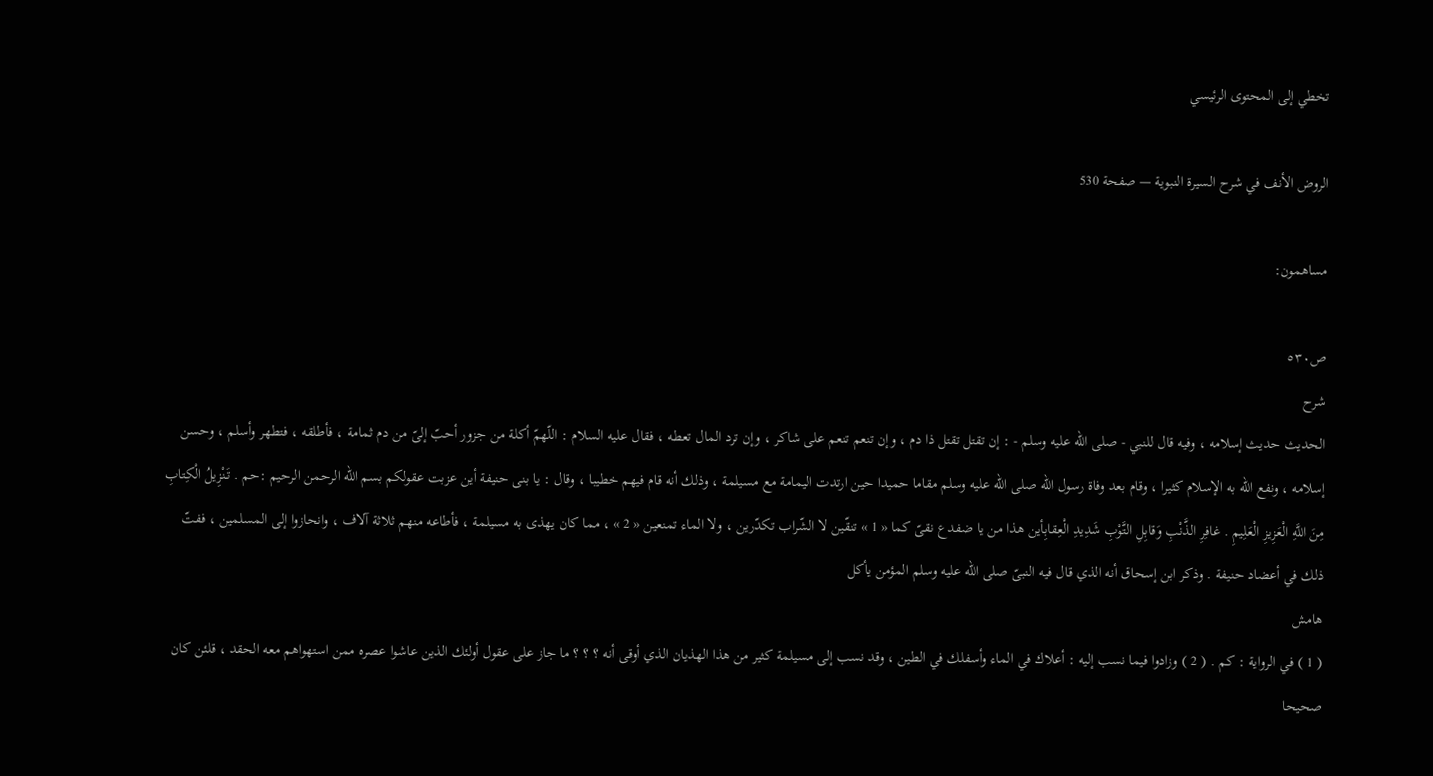تخطي إلى المحتوى الرئيسي

الروض الأنف في شرح السيرة النبوية — صفحة 530

مساهمون:

ص٥٣٠
شرح
الحديث حديث إسلامه ، وفيه قال للنبي - صلى اللّه عليه وسلم - : إن تقتل تقتل ذا دم ، وإن تنعم تنعم على شاكر ، وإن ترد المال تعطه ، فقال عليه السلام : اللّهمّ أكلة من جزور أحبّ إلىّ من دم ثمامة ، فأطلقه ، فتطهر وأسلم ، وحسن إسلامه ، ونفع اللّه به الإسلام كثيرا ، وقام بعد وفاة رسول اللّه صلى اللّه عليه وسلم مقاما حميدا حين ارتدت اليمامة مع مسيلمة ، وذلك أنه قام فيهم خطيبا ، وقال : يا بنى حنيفة أين عزبت عقولكم بسم اللّه الرحمن الرحيم :حم . تَنْزِيلُ الْكِتابِ مِنَ اللَّهِ الْعَزِيزِ الْعَلِيمِ . غافِرِ الذَّنْبِ وَقابِلِ التَّوْبِ شَدِيدِ الْعِقابِأين هذا من يا ضفدع نقىّ كما « 1 » تنقّين لا الشّراب تكدّرين ، ولا الماء تمنعين « 2 » ، مما كان يهذى به مسيلمة ، فأطاعه منهم ثلاثة آلاف ، وانحازوا إلى المسلمين ، ففتّ ذلك في أعضاد حنيفة . وذكر ابن إسحاق أنه الذي قال فيه النبىّ صلى اللّه عليه وسلم المؤمن يأكل
هامش
( 1 ) في الرواية : كم . ( 2 ) وزادوا فيما نسب إليه : أعلاك في الماء وأسفلك في الطين ، وقد نسب إلى مسيلمة كثير من هذا الهذيان الذي أوقى أنه ؟ ؟ ؟ ما جاز على عقول أولئك الذين عاشوا عصره ممن استهواهم معه الحقد ، قلئن كان صحيحا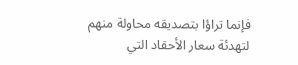فإنما تراؤا بتصديقه محاولة منهم لتهدئة سعار الأحقاد التي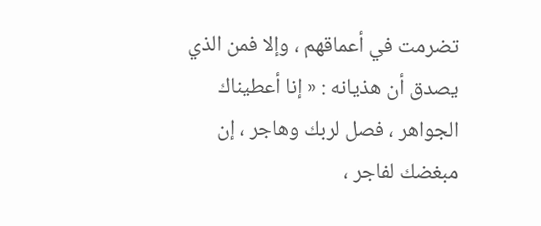تضرمت في أعماقهم ، وإلا فمن الذي يصدق أن هذيانه : « إنا أعطيناك الجواهر ، فصل لربك وهاجر ، إن مبغضك لفاجر ،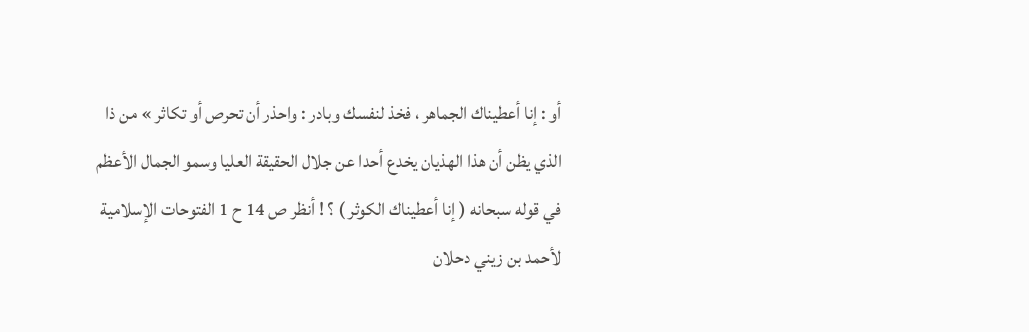أو : إنا أعطيناك الجماهر ، فخذ لنفسك وبادر : واحذر أن تحرص أو تكاثر » من ذا الذي يظن أن هذا الهذيان يخدع أحدا عن جلال الحقيقة العليا وسمو الجمال الأعظم في قوله سبحانه ( إنا أعطيناك الكوثر ) ؟ ! أنظر ص 14 ح 1 الفتوحات الإسلامية لأحمد بن زيني دحلان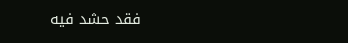فقد حشد فيه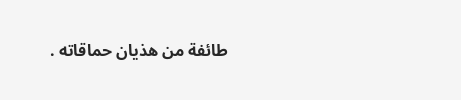طائفة من هذيان حماقاته .